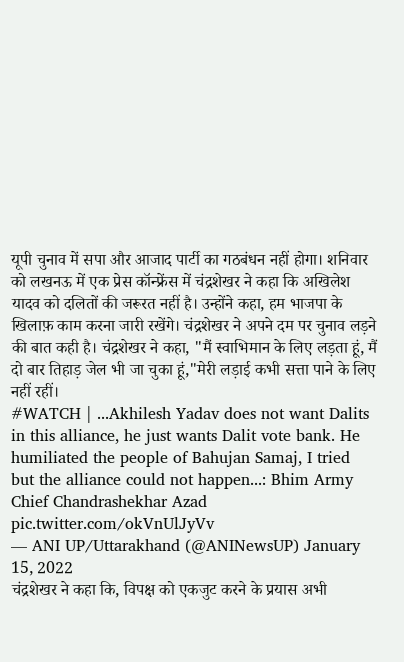यूपी चुनाव में सपा और आजाद पार्टी का गठबंधन नहीं होगा। शनिवार को लखनऊ में एक प्रेस कॉन्फ्रेंस में चंद्रशेखर ने कहा कि अखिलेश यादव को दलितों की जरूरत नहीं है। उन्होंने कहा, हम भाजपा के खिलाफ़ काम करना जारी रखेंगे। चंद्रशेखर ने अपने दम पर चुनाव लड़ने की बात कही है। चंद्रशेखर ने कहा, "मैं स्वाभिमान के लिए लड़ता हूं, मैं दो बार तिहाड़ जेल भी जा चुका हूं,"मेरी लड़ाई कभी सत्ता पाने के लिए नहीं रहीं।
#WATCH | ...Akhilesh Yadav does not want Dalits in this alliance, he just wants Dalit vote bank. He humiliated the people of Bahujan Samaj, I tried but the alliance could not happen...: Bhim Army Chief Chandrashekhar Azad pic.twitter.com/okVnUlJyVv
— ANI UP/Uttarakhand (@ANINewsUP) January 15, 2022
चंद्रशेखर ने कहा कि, विपक्ष को एकजुट करने के प्रयास अभी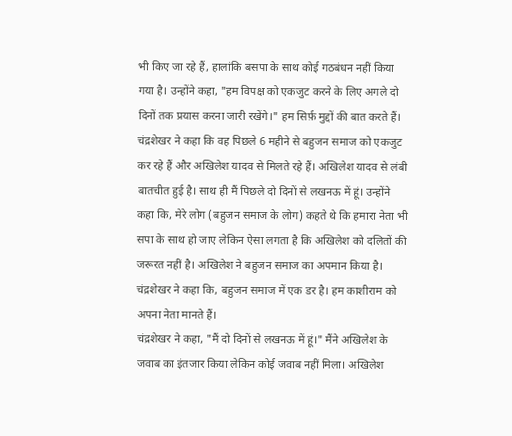भी किए जा रहे हैं, हालांकि बसपा के साथ कोई गठबंधन नहीं किया गया है। उन्होंने कहा, "हम विपक्ष को एकजुट करने के लिए अगले दो दिनों तक प्रयास करना जारी रखेंगे।" हम सिर्फ़ मुद्दों की बात करते हैं। चंद्रशेखर ने कहा कि वह पिछले 6 महीने से बहुजन समाज को एकजुट कर रहे हैं और अखिलेश यादव से मिलते रहे हैं। अखिलेश यादव से लंबी बातचीत हुई है। साथ ही मैं पिछले दो दिनों से लखनऊ में हूं। उन्होंने कहा कि, मेरे लोग (बहुजन समाज के लोग) कहते थे कि हमारा नेता भी सपा के साथ हो जाए लेकिन ऐसा लगता है कि अखिलेश को दलितों की जरूरत नहीं है। अखिलेश ने बहुजन समाज का अपमान किया है। चंद्रशेखर ने कहा कि, बहुजन समाज में एक डर है। हम काशीराम को अपना नेता मानते हैं।
चंद्रशेखर ने कहा, "मैं दो दिनों से लखनऊ में हूं।" मैंने अखिलेश के जवाब का इंतजार किया लेकिन कोई जवाब नहीं मिला। अखिलेश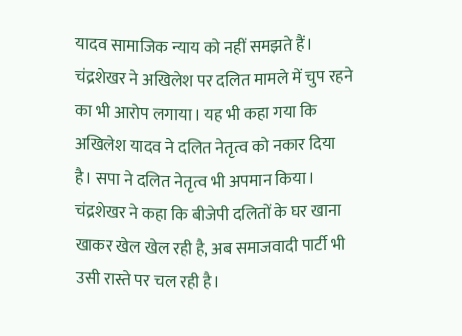यादव सामाजिक न्याय को नहीं समझते हैं। चंद्रशेखर ने अखिलेश पर दलित मामले में चुप रहने का भी आरोप लगाया। यह भी कहा गया कि अखिलेश यादव ने दलित नेतृत्व को नकार दिया है। सपा ने दलित नेतृत्व भी अपमान किया। चंद्रशेखर ने कहा कि बीजेपी दलितों के घर खाना खाकर खेल खेल रही है, अब समाजवादी पार्टी भी उसी रास्ते पर चल रही है।